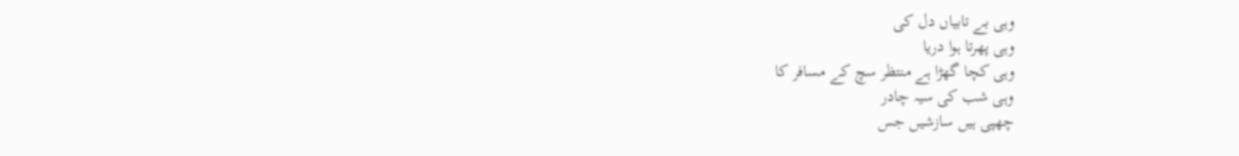وہی بے تابیاں دل کی
وہی پھرتا ہوا دریا
وہی کچا گھڑا ہے منتظر سچ کے مسافر کا
وہی شب کی سیہ چادر
چھپی ہیں سازشیں جس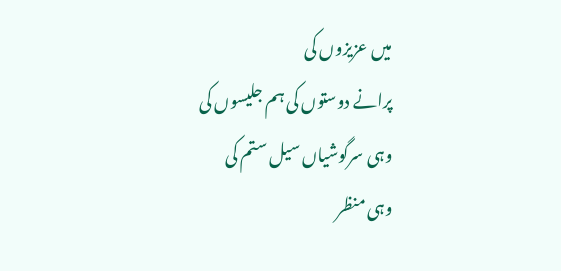میں عزیزوں کی
پرانے دوستوں کی ہم جلیسوں کی
وہی سرگوشیاں سیل ستم کی
وہی منظر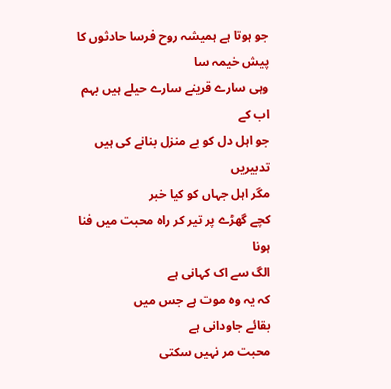جو ہوتا ہے ہمیشہ روح فرسا حادثوں کا پیش خیمہ سا
وہی سارے قرینے سارے حیلے ہیں بہم اب کے
جو اہل دل کو بے منزل بنانے کی ہیں تدبیریں
مگر اہل جہاں کو کیا خبر
کچے گھڑے پر تیر کر راہ محبت میں فنا ہونا
الگ سے اک کہانی ہے
کہ یہ وہ موت ہے جس میں
بقائے جاودانی ہے
محبت مر نہیں سکتی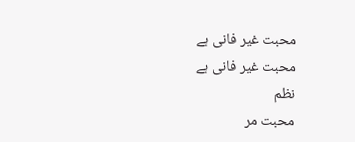محبت غیر فانی ہے
محبت غیر فانی ہے
نظم
محبت مر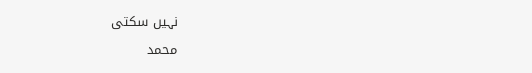نہیں سکتی
محمد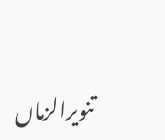تنویرالزماں